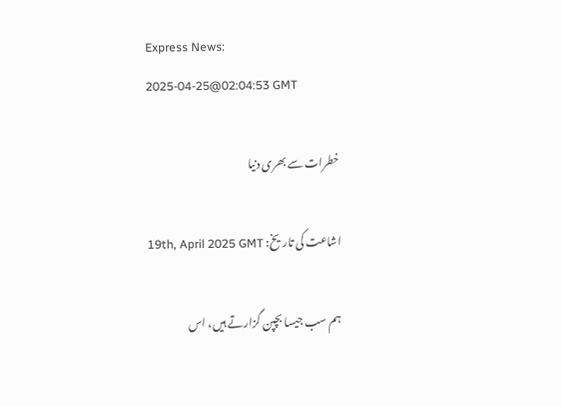Express News:
2025-04-25@02:04:53 GMT

خطرات سے بھری دنیا

اشاعت کی تاریخ: 19th, April 2025 GMT

ہم سب جیسا بچپن گزارتے ہیں، اس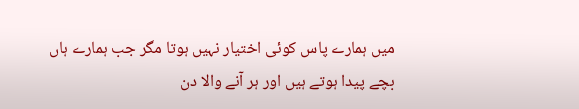میں ہمارے پاس کوئی اختیار نہیں ہوتا مگر جب ہمارے ہاں بچے پیدا ہوتے ہیں اور ہر آنے والا دن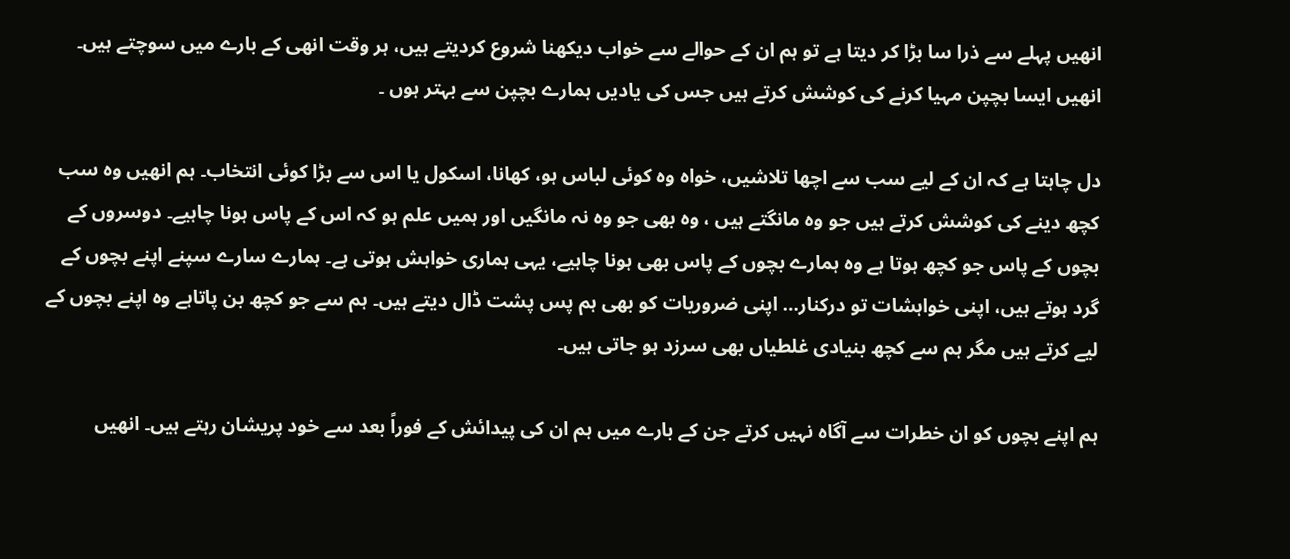انھیں پہلے سے ذرا سا بڑا کر دیتا ہے تو ہم ان کے حوالے سے خواب دیکھنا شروع کردیتے ہیں، ہر وقت انھی کے بارے میں سوچتے ہیں۔ انھیں ایسا بچپن مہیا کرنے کی کوشش کرتے ہیں جس کی یادیں ہمارے بچپن سے بہتر ہوں ۔

دل چاہتا ہے کہ ان کے لیے سب سے اچھا تلاشیں، خواہ وہ کوئی لباس ہو، کھانا، اسکول یا اس سے بڑا کوئی انتخاب۔ ہم انھیں وہ سب کچھ دینے کی کوشش کرتے ہیں جو وہ مانگتے ہیں ، وہ بھی جو وہ نہ مانگیں اور ہمیں علم ہو کہ اس کے پاس ہونا چاہیے۔ دوسروں کے بچوں کے پاس جو کچھ ہوتا ہے وہ ہمارے بچوں کے پاس بھی ہونا چاہیے، یہی ہماری خواہش ہوتی ہے۔ ہمارے سارے سپنے اپنے بچوں کے گرد ہوتے ہیں، اپنی خواہشات تو درکنار… اپنی ضروریات کو بھی ہم پس پشت ڈال دیتے ہیں۔ ہم سے جو کچھ بن پاتاہے وہ اپنے بچوں کے لیے کرتے ہیں مگر ہم سے کچھ بنیادی غلطیاں بھی سرزد ہو جاتی ہیں۔

ہم اپنے بچوں کو ان خطرات سے آگاہ نہیں کرتے جن کے بارے میں ہم ان کی پیدائش کے فوراً بعد سے خود پریشان رہتے ہیں۔ انھیں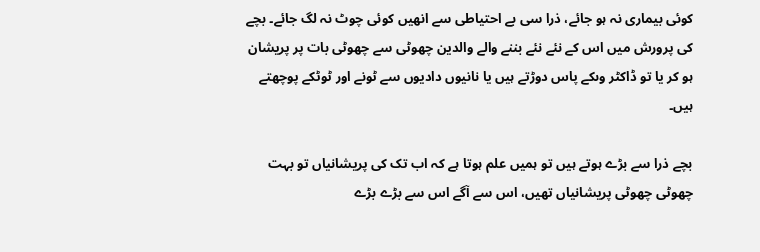کوئی بیماری نہ ہو جائے، ذرا سی بے احتیاطی سے انھیں کوئی چوٹ نہ لگ جائے۔ بچے کی پرورش میں اس کے نئے نئے بننے والے والدین چھوٹی سے چھوٹی بات پر پریشان ہو کر یا تو ڈاکٹر وںکے پاس دوڑتے ہیں یا نانیوں دادیوں سے ٹونے اور ٹوٹکے پوچھتے ہیں۔

بچے ذرا سے بڑے ہوتے ہیں تو ہمیں علم ہوتا ہے کہ اب تک کی پریشانیاں تو بہت چھوٹی چھوٹی پریشانیاں تھیں، اس سے آگے اس سے بڑے بڑے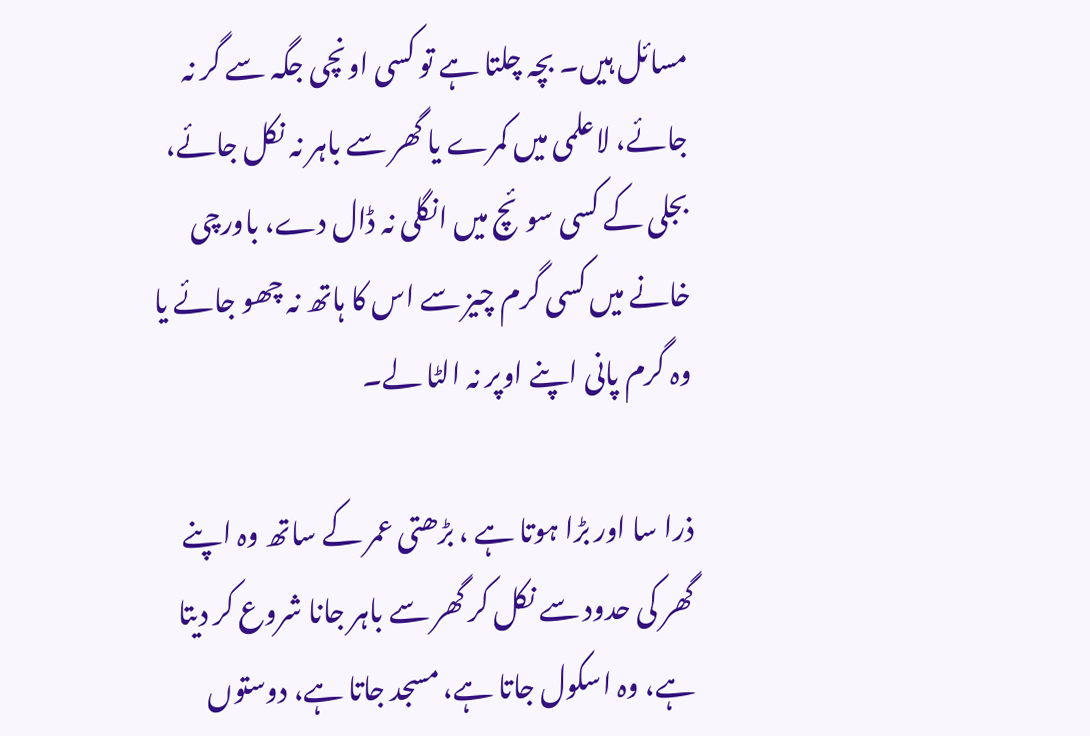مسائل ہیں۔ بچہ چلتا ہے تو کسی اونچی جگہ سے گر نہ جائے، لاعلمی میں کمرے یا گھر سے باہر نہ نکل جائے، بجلی کے کسی سوئچ میں انگلی نہ ڈال دے، باورچی خانے میں کسی گرم چیز سے اس کا ہاتھ نہ چھو جائے یا وہ گرم پانی اپنے اوپر نہ الٹا لے۔

ذرا سا اور بڑا ہوتا ہے ، بڑھتی عمر کے ساتھ وہ اپنے گھر کی حدود سے نکل کر گھر سے باہر جانا شروع کر دیتا ہے، وہ اسکول جاتا ہے، مسجد جاتا ہے، دوستوں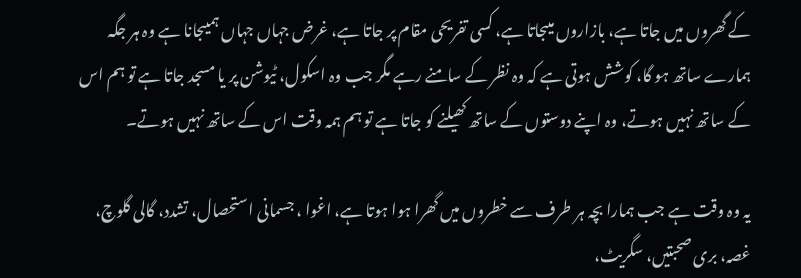کے گھروں میں جاتا ہے، بازاروں میںجاتا ہے، کسی تفریحی مقام پر جاتا ہے، غرض جہاں جہاں ہمیںجانا ہے وہ ہر جگہ ہمارے ساتھ ہو گا، کوشش ہوتی ہے کہ وہ نظر کے سامنے رہے مگر جب وہ اسکول، ٹیوشن پر یا مسجد جاتا ہے تو ہم اس کے ساتھ نہیں ہوتے، وہ اپنے دوستوں کے ساتھ کھیلنے کو جاتا ہے تو ہم ہمہ وقت اس کے ساتھ نہیں ہوتے۔

یہ وہ وقت ہے جب ہمارا بچہ ہر طرف سے خطروں میں گھرا ہوا ہوتا ہے، اغوا ، جسمانی استحصال، تشدد، گالی گلوچ، غصہ، بری صحبتیں، سگریٹ،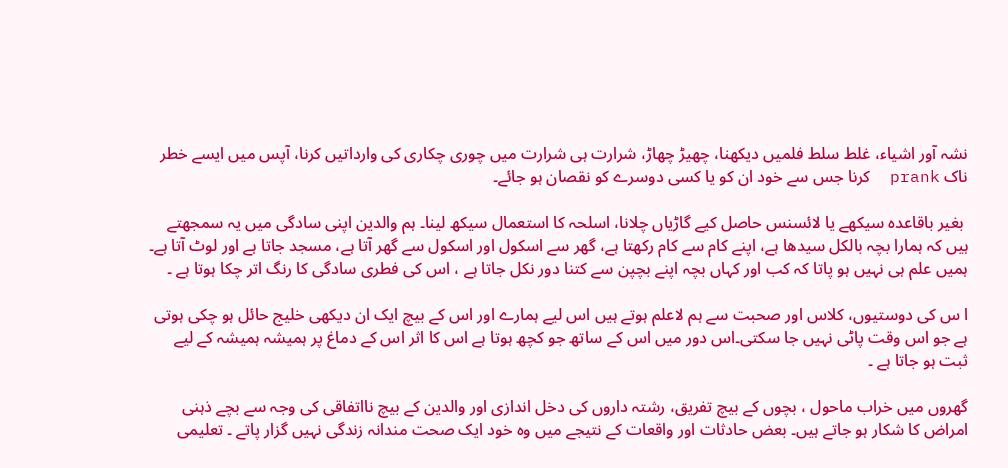نشہ آور اشیاء، غلط سلط فلمیں دیکھنا، چھیڑ چھاڑ، شرارت ہی شرارت میں چوری چکاری کی وارداتیں کرنا، آپس میں ایسے خطر ناک prank  کرنا جس سے خود ان کو یا کسی دوسرے کو نقصان ہو جائے۔

 بغیر باقاعدہ سیکھے یا لائسنس حاصل کیے گاڑیاں چلانا، اسلحہ کا استعمال سیکھ لینا۔ ہم والدین اپنی سادگی میں یہ سمجھتے ہیں کہ ہمارا بچہ بالکل سیدھا ہے، اپنے کام سے کام رکھتا ہے، گھر سے اسکول اور اسکول سے گھر آتا ہے، مسجد جاتا ہے اور لوٹ آتا ہے۔ ہمیں علم ہی نہیں ہو پاتا کہ کب اور کہاں بچہ اپنے بچپن سے کتنا دور نکل جاتا ہے ، اس کی فطری سادگی کا رنگ اتر چکا ہوتا ہے ۔

ا س کی دوستیوں، کلاس اور صحبت سے ہم لاعلم ہوتے ہیں اس لیے ہمارے اور اس کے بیچ ایک ان دیکھی خلیج حائل ہو چکی ہوتی ہے جو اس وقت پاٹی نہیں جا سکتی۔اس دور میں اس کے ساتھ جو کچھ ہوتا ہے اس کا اثر اس کے دماغ پر ہمیشہ ہمیشہ کے لیے ثبت ہو جاتا ہے ۔

گھروں میں خراب ماحول ، بچوں کے بیچ تفریق، رشتہ داروں کی دخل اندازی اور والدین کے بیچ نااتفاقی کی وجہ سے بچے ذہنی امراض کا شکار ہو جاتے ہیں۔ بعض حادثات اور واقعات کے نتیجے میں وہ خود ایک صحت مندانہ زندگی نہیں گزار پاتے ۔ تعلیمی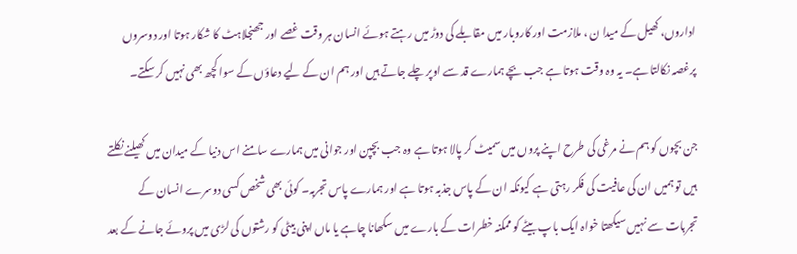اداروں، کھیل کے میدا ن ، ملازمت اور کاروبار میں مقابلے کی دوڑ میں رہتے ہوئے انسان ہر وقت غصے اور جھنجلاہٹ کا شکار ہوتا اور دوسروں پرغصہ نکالتا ہے۔ یہ وہ وقت ہوتا ہے جب بچے ہمارے قد سے اوپر چلے جاتے ہیں اور ہم ان کے لیے دعاؤں کے سوا کچھ بھی نہیں کر سکتے۔

جن بچوں کو ہم نے مرغی کی طرح اپنے پروں میں سمیٹ کر پالا ہوتا ہے وہ جب بچپن اور جوانی میں ہمارے سامنے اس دنیا کے میدان میں کھیلنے نکلتے ہیں تو ہمیں ان کی عافیت کی فکر رہتی ہے کیونکہ ان کے پاس جذبہ ہوتا ہے اور ہمارے پاس تجربہ۔ کوئی بھی شخص کسی دوسرے انسان کے تجربات سے نہیں سیکھتا خواہ ایک باپ بیٹے کو ممکنہ خطرات کے بارے میں سکھانا چاہے یا ماں اپنی بیٹی کو رشتوں کی لڑی میں پروئے جانے کے بعد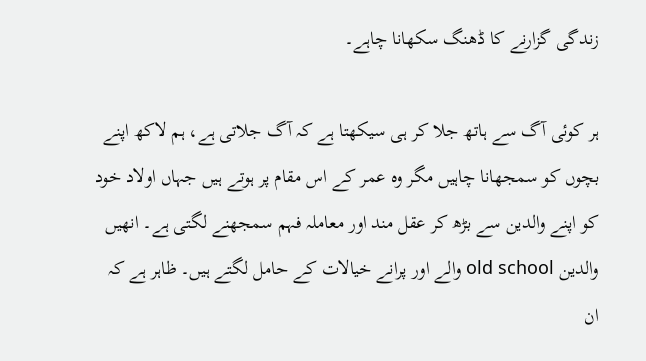زندگی گزارنے کا ڈھنگ سکھانا چاہے۔

ہر کوئی آگ سے ہاتھ جلا کر ہی سیکھتا ہے کہ آگ جلاتی ہے، ہم لاکھ اپنے بچوں کو سمجھانا چاہیں مگر وہ عمر کے اس مقام پر ہوتے ہیں جہاں اولاد خود کو اپنے والدین سے بڑھ کر عقل مند اور معاملہ فہم سمجھنے لگتی ہے۔ انھیں والدین old school والے اور پرانے خیالات کے حامل لگتے ہیں۔ ظاہر ہے کہ ان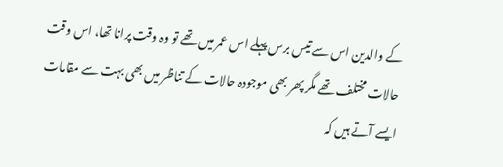کے والدین اس سے تیس برس پہلے اس عمر میں تھے تو وہ وقت پرانا تھا، اس وقت حالات مختلف تھے مگر پھر بھی موجودہ حالات کے تناظر میں بھی بہت سے مقامات ایسے آتے ہیں کہ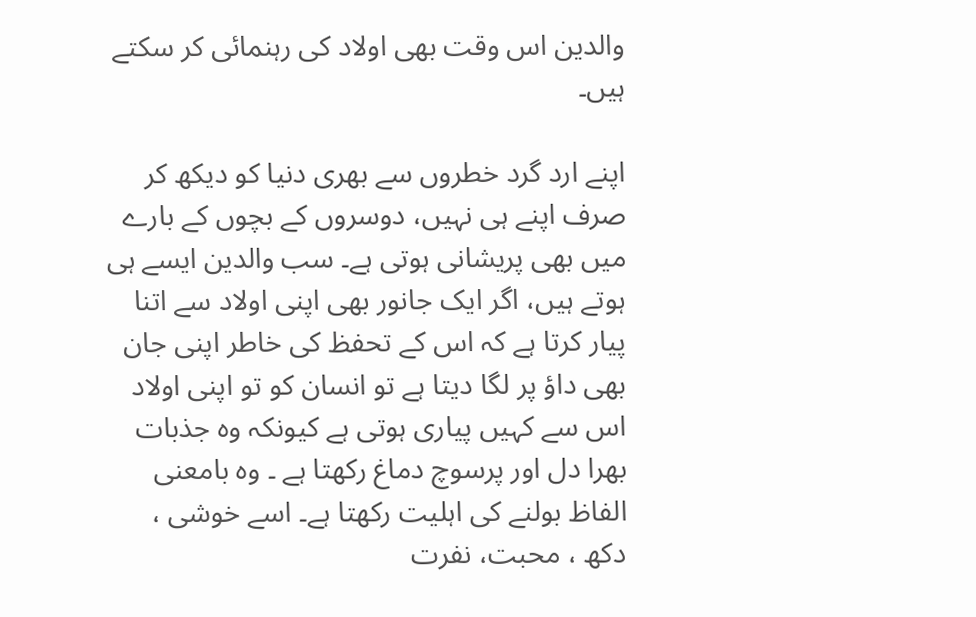والدین اس وقت بھی اولاد کی رہنمائی کر سکتے ہیں۔

اپنے ارد گرد خطروں سے بھری دنیا کو دیکھ کر صرف اپنے ہی نہیں، دوسروں کے بچوں کے بارے میں بھی پریشانی ہوتی ہے۔ سب والدین ایسے ہی ہوتے ہیں، اگر ایک جانور بھی اپنی اولاد سے اتنا پیار کرتا ہے کہ اس کے تحفظ کی خاطر اپنی جان بھی داؤ پر لگا دیتا ہے تو انسان کو تو اپنی اولاد اس سے کہیں پیاری ہوتی ہے کیونکہ وہ جذبات بھرا دل اور پرسوچ دماغ رکھتا ہے ۔ وہ بامعنی الفاظ بولنے کی اہلیت رکھتا ہے۔ اسے خوشی ، دکھ ، محبت، نفرت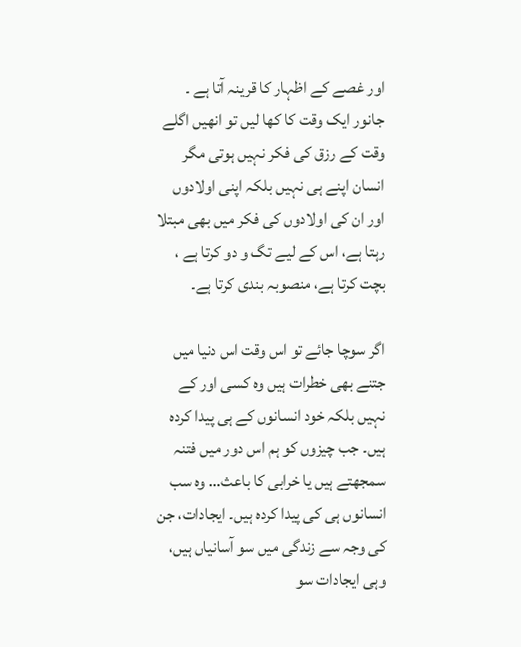اور غصے کے اظہار کا قرینہ آتا ہے ۔ جانور ایک وقت کا کھا لیں تو انھیں اگلے وقت کے رزق کی فکر نہیں ہوتی مگر انسان اپنے ہی نہیں بلکہ اپنی اولادوں اور ان کی اولادوں کی فکر میں بھی مبتلا رہتا ہے، اس کے لیے تگ و دو کرتا ہے ، بچت کرتا ہے، منصوبہ بندی کرتا ہے۔

اگر سوچا جائے تو اس وقت اس دنیا میں جتنے بھی خطرات ہیں وہ کسی اور کے نہیں بلکہ خود انسانوں کے ہی پیدا کردہ ہیں۔ جب چیزوں کو ہم اس دور میں فتنہ سمجھتے ہیں یا خرابی کا باعث… وہ سب انسانوں ہی کی پیدا کردہ ہیں۔ ایجادات، جن کی وجہ سے زندگی میں سو آسانیاں ہیں، وہی ایجادات سو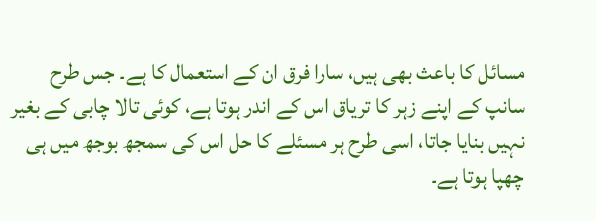مسائل کا باعث بھی ہیں، سارا فرق ان کے استعمال کا ہے۔ جس طرح سانپ کے اپنے زہر کا تریاق اس کے اندر ہوتا ہے، کوئی تالا چابی کے بغیر نہیں بنایا جاتا، اسی طرح ہر مسئلے کا حل اس کی سمجھ بوجھ میں ہی چھپا ہوتا ہے۔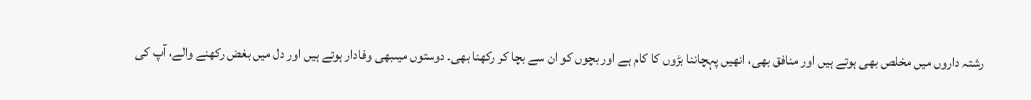رشتہ داروں میں مخلص بھی ہوتے ہیں اور منافق بھی، انھیں پہچاننا بڑوں کا کام ہے اور بچوں کو ان سے بچا کر رکھنا بھی۔ دوستوں میںبھی وفادار ہوتے ہیں اور دل میں بغض رکھنے والے، آپ کی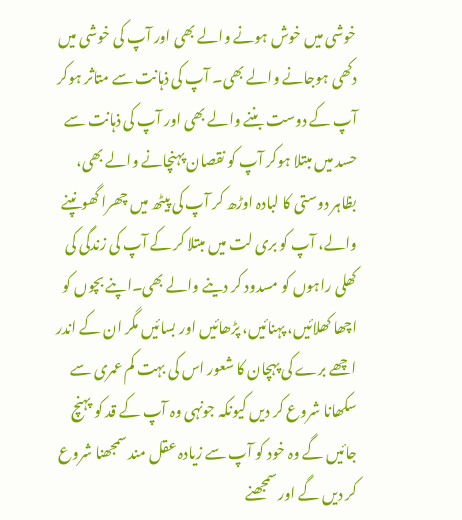خوشی میں خوش ہونے والے بھی اور آپ کی خوشی میں دکھی ہوجانے والے بھی۔ آپ کی ذہانت سے متاثر ہوکر آپ کے دوست بننے والے بھی اور آپ کی ذہانت سے حسد میں مبتلا ہوکر آپ کو نقصان پہنچانے والے بھی، بظاہر دوستی کا لبادہ اوڑھ کر آپ کی پیٹھ میں چھرا گھونپنے والے، آپ کو بری لت میں مبتلا کر کے آپ کی زندگی کی کھلی راہوں کو مسدود کر دینے والے بھی۔اپنے بچوں کو اچھا کھلائیں، پہنائیں، پڑھائیں اور بسائیں مگر ان کے اندر اچھے برے کی پہچان کا شعور اس کی بہت کم عمری سے سکھانا شروع کر دیں کیونکہ جونہی وہ آپ کے قد کو پہنچ جائیں گے وہ خود کو آپ سے زیادہ عقل مند سمجھنا شروع کر دیں گے اور سمجھنے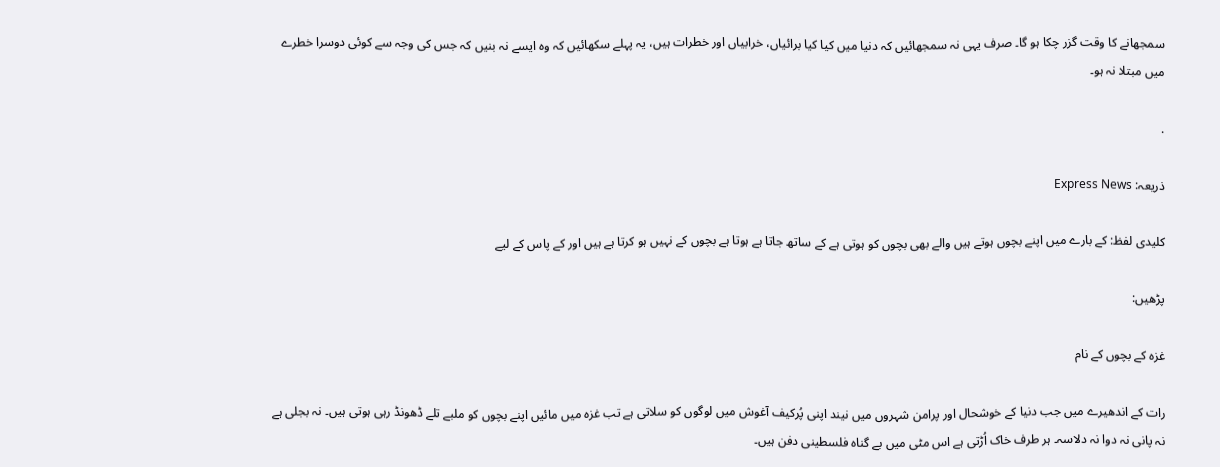سمجھانے کا وقت گزر چکا ہو گا۔ صرف یہی نہ سمجھائیں کہ دنیا میں کیا کیا برائیاں، خرابیاں اور خطرات ہیں، یہ پہلے سکھائیں کہ وہ ایسے نہ بنیں کہ جس کی وجہ سے کوئی دوسرا خطرے میں مبتلا نہ ہو۔

.

ذریعہ: Express News

کلیدی لفظ: کے بارے میں اپنے بچوں ہوتے ہیں والے بھی بچوں کو ہوتی ہے کے ساتھ جاتا ہے ہوتا ہے بچوں کے نہیں ہو کرتا ہے ہیں اور کے پاس کے لیے

پڑھیں:

غزہ کے بچوں کے نام

رات کے اندھیرے میں جب دنیا کے خوشحال اور پرامن شہروں میں نیند اپنی پُرکیف آغوش میں لوگوں کو سلاتی ہے تب غزہ میں مائیں اپنے بچوں کو ملبے تلے ڈھونڈ رہی ہوتی ہیں۔ نہ بجلی ہے نہ پانی نہ دوا نہ دلاسہ۔ ہر طرف خاک اُڑتی ہے اس مٹی میں بے گناہ فلسطینی دفن ہیں۔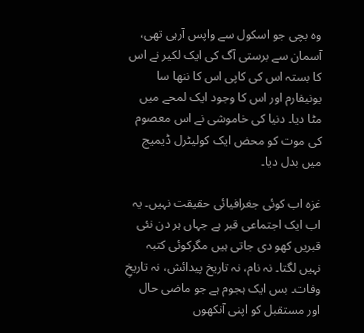وہ بچی جو اسکول سے واپس آرہی تھی، آسمان سے برستی آگ کی ایک لکیر نے اس کا بستہ اس کی کاپی اس کا ننھا سا یونیفارم اور اس کا وجود ایک لمحے میں مٹا دیا۔ دنیا کی خاموشی نے اس معصوم کی موت کو محض ایک کولیٹرل ڈیمیج میں بدل دیا۔

غزہ اب کوئی جغرافیائی حقیقت نہیں۔ یہ اب ایک اجتماعی قبر ہے جہاں ہر دن نئی قبریں کھو دی جاتی ہیں مگرکوئی کتبہ نہیں لگتا۔ نہ نام، نہ تاریخ پیدائش، نہ تاریخِ وفات۔ بس ایک ہجوم ہے جو ماضی حال اور مستقبل کو اپنی آنکھوں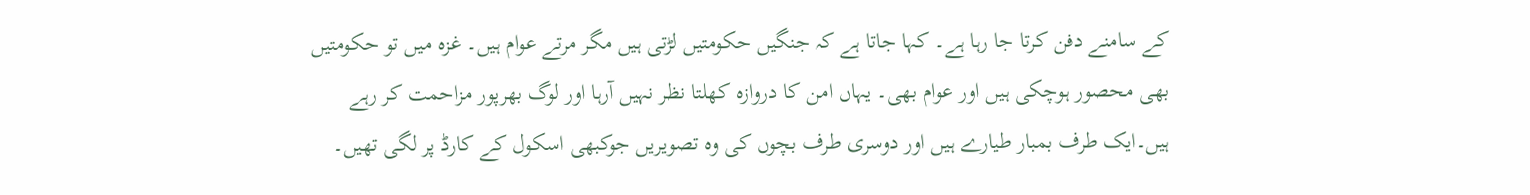کے سامنے دفن کرتا جا رہا ہے۔ کہا جاتا ہے کہ جنگیں حکومتیں لڑتی ہیں مگر مرتے عوام ہیں۔ غزہ میں تو حکومتیں بھی محصور ہوچکی ہیں اور عوام بھی۔ یہاں امن کا دروازہ کھلتا نظر نہیں آرہا اور لوگ بھرپور مزاحمت کر رہے ہیں۔ایک طرف بمبار طیارے ہیں اور دوسری طرف بچوں کی وہ تصویریں جوکبھی اسکول کے کارڈ پر لگی تھیں۔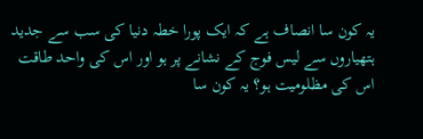یہ کون سا انصاف ہے کہ ایک پورا خطہ دنیا کی سب سے جدید ہتھیاروں سے لیس فوج کے نشانے پر ہو اور اس کی واحد طاقت اس کی مظلومیت ہو؟ یہ کون سا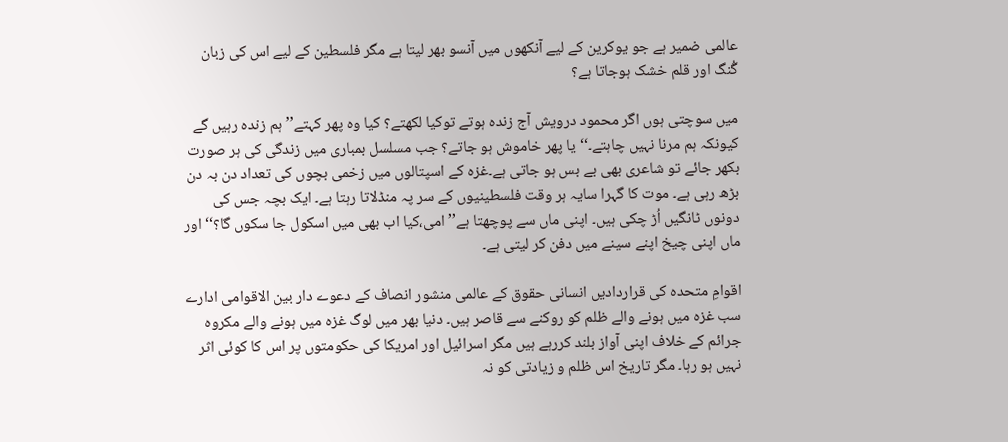عالمی ضمیر ہے جو یوکرین کے لیے آنکھوں میں آنسو بھر لیتا ہے مگر فلسطین کے لیے اس کی زبان گُنگ اور قلم خشک ہوجاتا ہے؟

میں سوچتی ہوں اگر محمود درویش آج زندہ ہوتے توکیا لکھتے؟ کیا وہ پھر کہتے’’ ہم زندہ رہیں گے کیونکہ ہم مرنا نہیں چاہتے۔‘‘یا پھر خاموش ہو جاتے؟ جب مسلسل بمباری میں زندگی کی ہر صورت بکھر جائے تو شاعری بھی بے بس ہو جاتی ہے۔غزہ کے اسپتالوں میں زخمی بچوں کی تعداد دن بہ دن بڑھ رہی ہے۔ موت کا گہرا سایہ ہر وقت فلسطینیوں کے سر پہ منڈلاتا رہتا ہے۔ ایک بچہ جس کی دونوں ٹانگیں اُڑ چکی ہیں۔ اپنی ماں سے پوچھتا ہے’’ امی،کیا اب بھی میں اسکول جا سکوں گا؟‘‘ اور ماں اپنی چیخ اپنے سینے میں دفن کر لیتی ہے۔

اقوامِ متحدہ کی قراردادیں انسانی حقوق کے عالمی منشور انصاف کے دعوے دار بین الاقوامی ادارے سب غزہ میں ہونے والے ظلم کو روکنے سے قاصر ہیں۔ دنیا بھر میں لوگ غزہ میں ہونے والے مکروہ جرائم کے خلاف اپنی آواز بلند کررہے ہیں مگر اسرائیل اور امریکا کی حکومتوں پر اس کا کوئی اثر نہیں ہو رہا۔ مگر تاریخ اس ظلم و زیادتی کو نہ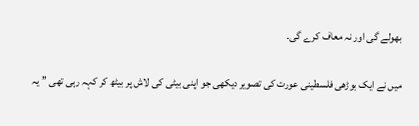بھولے گی اور نہ معاف کرے گی۔

میں نے ایک بوڑھی فلسطینی عورت کی تصویر دیکھی جو اپنی بیٹی کی لاش پر بیٹھ کر کہہ رہی تھی ’’ یہ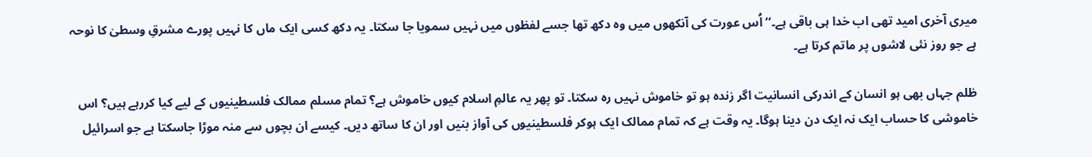میری آخری امید تھی اب خدا ہی باقی ہے۔‘‘ اُس عورت کی آنکھوں میں وہ دکھ تھا جسے لفظوں میں نہیں سمویا جا سکتا۔ یہ دکھ کسی ایک ماں کا نہیں پورے مشرقِ وسطیٰ کا نوحہ ہے جو روز نئی لاشوں پر ماتم کرتا ہے۔

ظلم جہاں بھی ہو انسان کے اندرکی انسانیت اگر زندہ ہو تو خاموش نہیں رہ سکتا۔ تو پھر یہ عالمِ اسلام کیوں خاموش ہے؟ تمام مسلم ممالک فلسطینیوں کے لیے کیا کررہے ہیں؟ اس خاموشی کا حساب ایک نہ ایک دن دینا ہوگا۔ یہ وقت ہے کہ تمام ممالک ایک ہوکر فلسطینیوں کی آواز بنیں اور ان کا ساتھ دیں۔ کیسے ان بچوں سے منہ موڑا جاسکتا ہے جو اسرائیل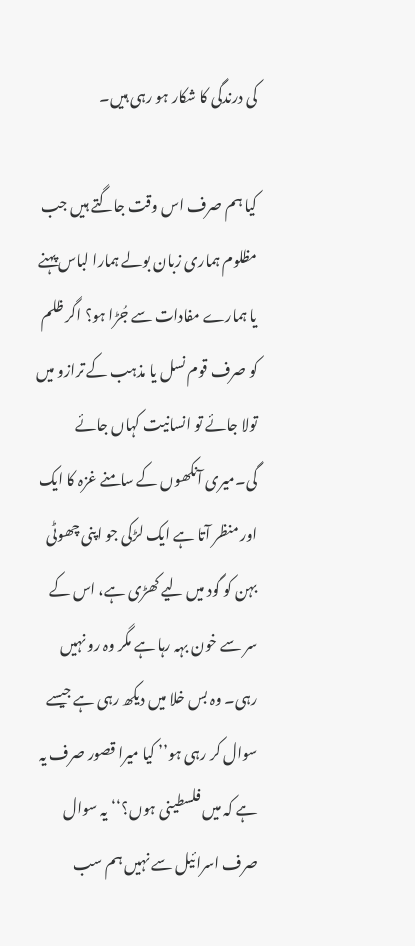کی درندگی کا شکار ہو رہی ہیں۔

کیا ہم صرف اس وقت جاگتے ہیں جب مظلوم ہماری زبان بولے ہمارا لباس پہنے یا ہمارے مفادات سے جُڑا ہو؟ اگر ظلم کو صرف قوم نسل یا مذہب کے ترازو میں تولا جائے تو انسانیت کہاں جائے گی۔میری آنکھوں کے سامنے غزہ کا ایک اور منظر آتا ہے ایک لڑکی جو اپنی چھوٹی بہن کو گود میں لیے کھڑی ہے، اس کے سر سے خون بہہ رہا ہے مگر وہ رو نہیں رہی۔ وہ بس خلا میں دیکھ رہی ہے جیسے سوال کر رہی ہو’’ کیا میرا قصور صرف یہ ہے کہ میں فلسطینی ہوں؟‘‘یہ سوال صرف اسرائیل سے نہیں ہم سب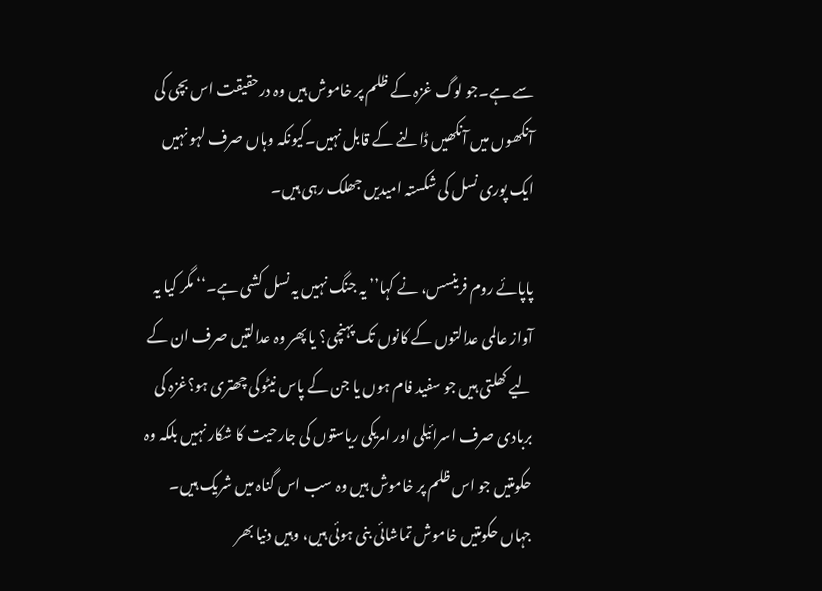سے ہے۔جو لوگ غزہ کے ظلم پر خاموش ہیں وہ درحقیقت اس بچی کی آنکھوں میں آنکھیں ڈالنے کے قابل نہیں۔کیونکہ وہاں صرف لہو نہیں ایک پوری نسل کی شکستہ امیدیں جھلک رہی ہیں۔

پاپائے روم فرینسس، نے کہا’’ یہ جنگ نہیں یہ نسل کشی ہے۔‘‘ مگر کیا یہ آواز عالمی عدالتوں کے کانوں تک پہنچی؟ یا پھر وہ عدالتیں صرف ان کے لیے کھلتی ہیں جو سفید فام ہوں یا جن کے پاس نیٹوکی چھتری ہو؟غزہ کی بربادی صرف اسرائیلی اور امریکی ریاستوں کی جارحیت کا شکار نہیں بلکہ وہ حکومتیں جو اس ظلم پر خاموش ہیں وہ سب اس گناہ میں شریک ہیں۔ جہاں حکومتیں خاموش تماشائی بنی ہوئی ہیں، وہیں دنیا بھر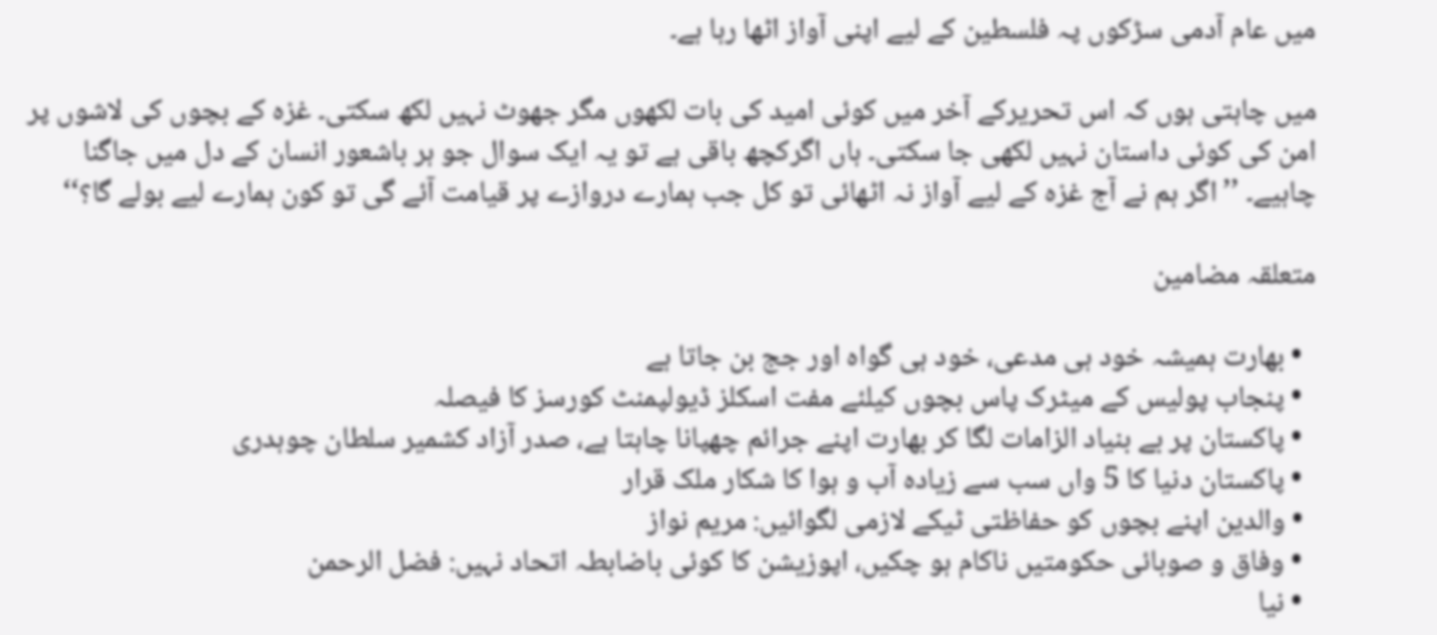میں عام آدمی سڑکوں پہ فلسطین کے لیے اپنی آواز اٹھا رہا ہے۔

میں چاہتی ہوں کہ اس تحریرکے آخر میں کوئی امید کی بات لکھوں مگر جھوٹ نہیں لکھ سکتی۔ غزہ کے بچوں کی لاشوں پر امن کی کوئی داستان نہیں لکھی جا سکتی۔ ہاں اگرکچھ باقی ہے تو یہ ایک سوال جو ہر باشعور انسان کے دل میں جاگنا چاہیے۔ ’’ اگر ہم نے آج غزہ کے لیے آواز نہ اٹھائی تو کل جب ہمارے دروازے پر قیامت آئے گی تو کون ہمارے لیے بولے گا؟‘‘

متعلقہ مضامین

  • بھارت ہمیشہ خود ہی مدعی، خود ہی گواہ اور جج بن جاتا ہے
  • پنجاب پولیس کے میٹرک پاس بچوں کیلئے مفت اسکلز ڈیولپمنٹ کورسز کا فیصلہ
  • پاکستان پر بے بنیاد الزامات لگا کر بھارت اپنے جرائم چھپانا چاہتا ہے، صدر آزاد کشمیر سلطان چوہدری
  • پاکستان دنیا کا 5 واں سب سے زیادہ آب و ہوا کا شکار ملک قرار
  • والدین اپنے بچوں کو حفاظتی ٹیکے لازمی لگوائیں: مریم نواز
  • وفاق و صوبائی حکومتیں ناکام ہو چکیں، اپوزیشن کا کوئی باضابطہ اتحاد نہیں: فضل الرحمن
  • نیا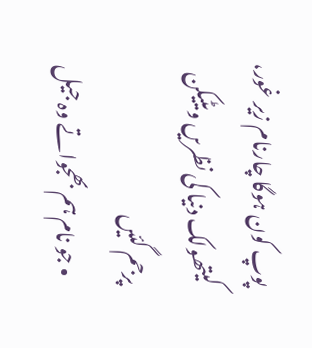پوپ کون ہوگا چارنام زیر غور، کیتھولک دنیا کی نظریں ویٹیکن پرجم گئیں
  • جو نام ہم بھجواتے وہ جیل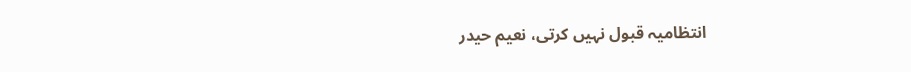انتظامیہ قبول نہیں کرتی، نعیم حیدر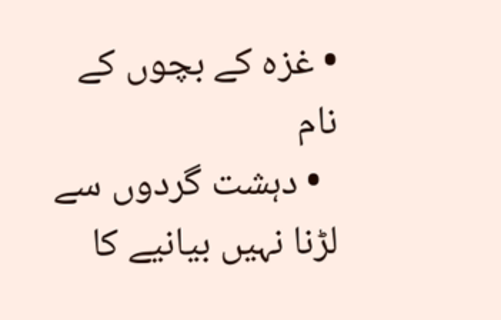• غزہ کے بچوں کے نام
  • دہشت گردوں سے لڑنا نہیں بیانیے کا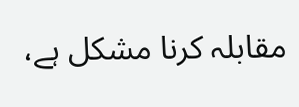مقابلہ کرنا مشکل ہے،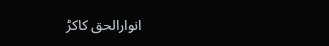انوارالحق کاکڑ